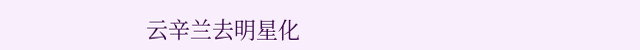云辛兰去明星化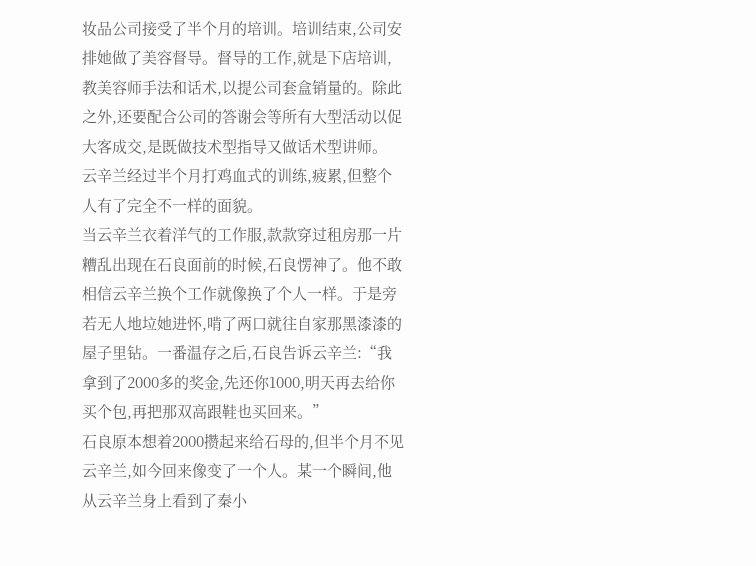妆品公司接受了半个月的培训。培训结束,公司安排她做了美容督导。督导的工作,就是下店培训,教美容师手法和话术,以提公司套盒销量的。除此之外,还要配合公司的答谢会等所有大型活动以促大客成交,是既做技术型指导又做话术型讲师。
云辛兰经过半个月打鸡血式的训练,疲累,但整个人有了完全不一样的面貌。
当云辛兰衣着洋气的工作服,款款穿过租房那一片糟乱出现在石良面前的时候,石良愣神了。他不敢相信云辛兰换个工作就像换了个人一样。于是旁若无人地垃她进怀,啃了两口就往自家那黑漆漆的屋子里钻。一番温存之后,石良告诉云辛兰:“我拿到了2000多的奖金,先还你1000,明天再去给你买个包,再把那双高跟鞋也买回来。”
石良原本想着2000攒起来给石母的,但半个月不见云辛兰,如今回来像变了一个人。某一个瞬间,他从云辛兰身上看到了秦小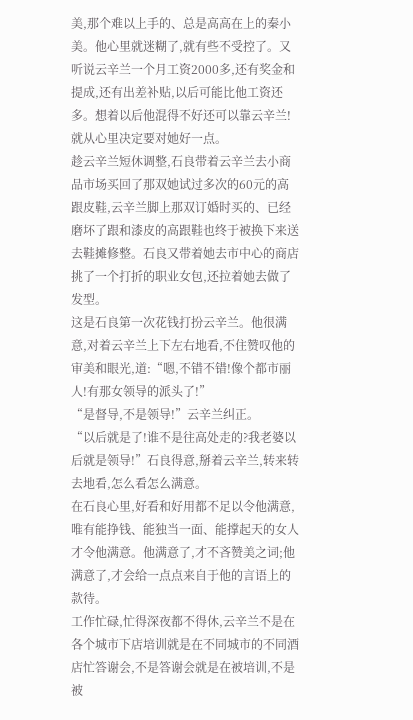美,那个难以上手的、总是高高在上的秦小美。他心里就迷糊了,就有些不受控了。又听说云辛兰一个月工资2000多,还有奖金和提成,还有出差补贴,以后可能比他工资还多。想着以后他混得不好还可以靠云辛兰!就从心里决定要对她好一点。
趁云辛兰短休调整,石良带着云辛兰去小商品市场买回了那双她试过多次的60元的高跟皮鞋,云辛兰脚上那双订婚时买的、已经磨坏了跟和漆皮的高跟鞋也终于被换下来送去鞋摊修整。石良又带着她去市中心的商店挑了一个打折的职业女包,还拉着她去做了发型。
这是石良第一次花钱打扮云辛兰。他很满意,对着云辛兰上下左右地看,不住赞叹他的审美和眼光,道:“嗯,不错不错!像个都市丽人!有那女领导的派头了!”
“是督导,不是领导!”云辛兰纠正。
“以后就是了!谁不是往高处走的?我老婆以后就是领导!”石良得意,掰着云辛兰,转来转去地看,怎么看怎么满意。
在石良心里,好看和好用都不足以令他满意,唯有能挣钱、能独当一面、能撑起天的女人才令他满意。他满意了,才不吝赞美之词;他满意了,才会给一点点来自于他的言语上的款待。
工作忙碌,忙得深夜都不得休,云辛兰不是在各个城市下店培训就是在不同城市的不同酒店忙答谢会,不是答谢会就是在被培训,不是被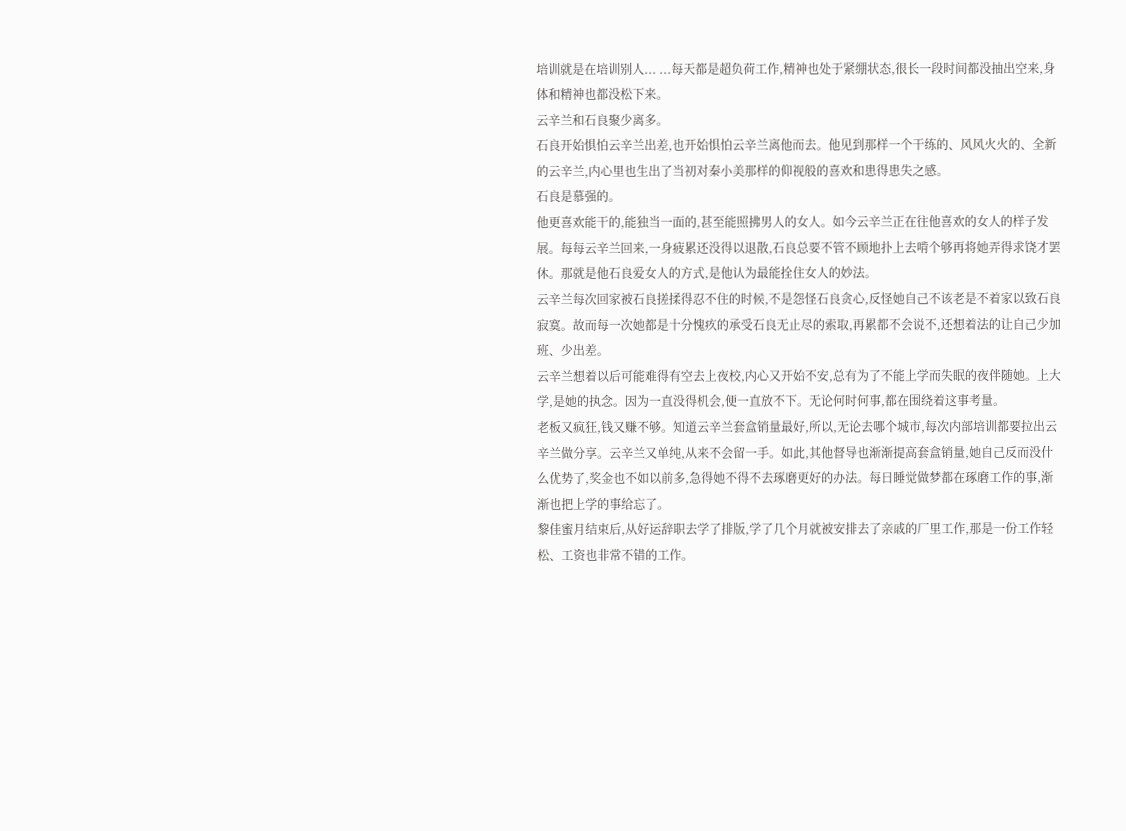培训就是在培训别人... ...每天都是超负荷工作,精神也处于紧绷状态,很长一段时间都没抽出空来,身体和精神也都没松下来。
云辛兰和石良聚少离多。
石良开始惧怕云辛兰出差,也开始惧怕云辛兰离他而去。他见到那样一个干练的、风风火火的、全新的云辛兰,内心里也生出了当初对秦小美那样的仰视般的喜欢和患得患失之感。
石良是慕强的。
他更喜欢能干的,能独当一面的,甚至能照拂男人的女人。如今云辛兰正在往他喜欢的女人的样子发展。每每云辛兰回来,一身疲累还没得以退散,石良总要不管不顾地扑上去啃个够再将她弄得求饶才罢休。那就是他石良爱女人的方式,是他认为最能拴住女人的妙法。
云辛兰每次回家被石良搓揉得忍不住的时候,不是怨怪石良贪心,反怪她自己不该老是不着家以致石良寂寞。故而每一次她都是十分愧疚的承受石良无止尽的索取,再累都不会说不,还想着法的让自己少加班、少出差。
云辛兰想着以后可能难得有空去上夜校,内心又开始不安,总有为了不能上学而失眠的夜伴随她。上大学,是她的执念。因为一直没得机会,便一直放不下。无论何时何事,都在围绕着这事考量。
老板又疯狂,钱又赚不够。知道云辛兰套盒销量最好,所以,无论去哪个城市,每次内部培训都要拉出云辛兰做分享。云辛兰又单纯,从来不会留一手。如此,其他督导也渐渐提高套盒销量,她自己反而没什么优势了,奖金也不如以前多,急得她不得不去琢磨更好的办法。每日睡觉做梦都在琢磨工作的事,渐渐也把上学的事给忘了。
黎佳蜜月结束后,从好运辞职去学了排版,学了几个月就被安排去了亲戚的厂里工作,那是一份工作轻松、工资也非常不错的工作。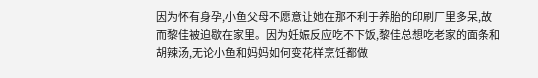因为怀有身孕,小鱼父母不愿意让她在那不利于养胎的印刷厂里多呆,故而黎佳被迫歇在家里。因为妊娠反应吃不下饭,黎佳总想吃老家的面条和胡辣汤,无论小鱼和妈妈如何变花样烹饪都做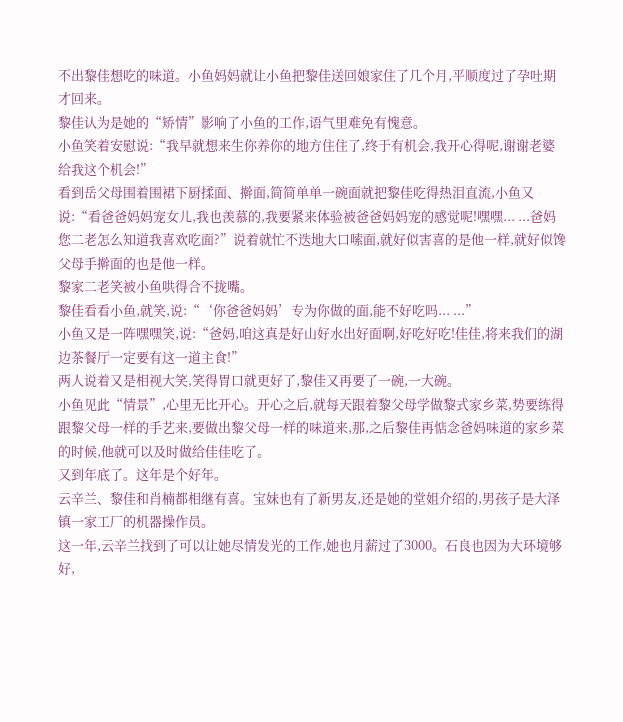不出黎佳想吃的味道。小鱼妈妈就让小鱼把黎佳送回娘家住了几个月,平顺度过了孕吐期才回来。
黎佳认为是她的“矫情”影响了小鱼的工作,语气里难免有愧意。
小鱼笑着安慰说:“我早就想来生你养你的地方住住了,终于有机会,我开心得呢,谢谢老婆给我这个机会!”
看到岳父母围着围裙下厨揉面、擀面,简简单单一碗面就把黎佳吃得热泪直流,小鱼又说:“看爸爸妈妈宠女儿,我也羡慕的,我要紧来体验被爸爸妈妈宠的感觉呢!嘿嘿... ...爸妈您二老怎么知道我喜欢吃面?”说着就忙不迭地大口嗦面,就好似害喜的是他一样,就好似馋父母手擀面的也是他一样。
黎家二老笑被小鱼哄得合不拢嘴。
黎佳看看小鱼,就笑,说:“‘你爸爸妈妈’专为你做的面,能不好吃吗... ...”
小鱼又是一阵嘿嘿笑,说:“爸妈,咱这真是好山好水出好面啊,好吃好吃!佳佳,将来我们的湖边茶餐厅一定要有这一道主食!”
两人说着又是相视大笑,笑得胃口就更好了,黎佳又再要了一碗,一大碗。
小鱼见此“情景”,心里无比开心。开心之后,就每天跟着黎父母学做黎式家乡菜,势要练得跟黎父母一样的手艺来,要做出黎父母一样的味道来,那,之后黎佳再惦念爸妈味道的家乡菜的时候,他就可以及时做给佳佳吃了。
又到年底了。这年是个好年。
云辛兰、黎佳和肖楠都相继有喜。宝妹也有了新男友,还是她的堂姐介绍的,男孩子是大泽镇一家工厂的机器操作员。
这一年,云辛兰找到了可以让她尽情发光的工作,她也月薪过了3000。石良也因为大环境够好,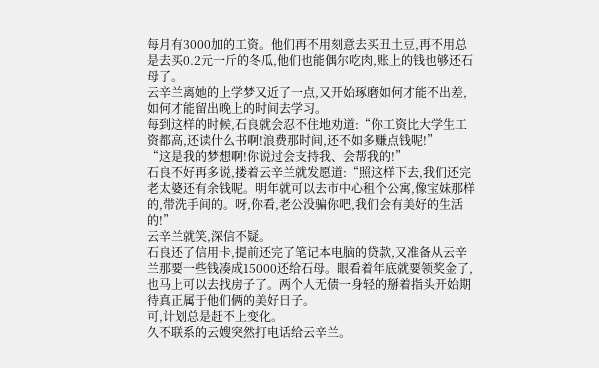每月有3000加的工资。他们再不用刻意去买丑土豆,再不用总是去买0.2元一斤的冬瓜,他们也能偶尔吃肉,账上的钱也够还石母了。
云辛兰离她的上学梦又近了一点,又开始琢磨如何才能不出差,如何才能留出晚上的时间去学习。
每到这样的时候,石良就会忍不住地劝道:“你工资比大学生工资都高,还读什么书啊!浪费那时间,还不如多赚点钱呢!”
“这是我的梦想啊!你说过会支持我、会帮我的!”
石良不好再多说,搂着云辛兰就发愿道:“照这样下去,我们还完老太婆还有余钱呢。明年就可以去市中心租个公寓,像宝妹那样的,带洗手间的。呀,你看,老公没骗你吧,我们会有美好的生活的!”
云辛兰就笑,深信不疑。
石良还了信用卡,提前还完了笔记本电脑的贷款,又准备从云辛兰那要一些钱凑成15000还给石母。眼看着年底就要领奖金了,也马上可以去找房子了。两个人无债一身轻的掰着指头开始期待真正属于他们俩的美好日子。
可,计划总是赶不上变化。
久不联系的云嫂突然打电话给云辛兰。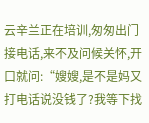云辛兰正在培训,匆匆出门接电话,来不及问候关怀,开口就问:“嫂嫂,是不是妈又打电话说没钱了?我等下找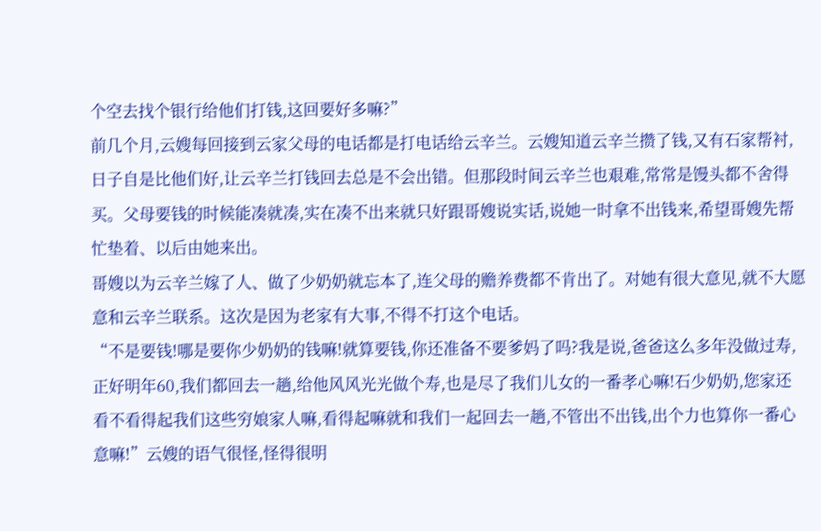个空去找个银行给他们打钱,这回要好多嘛?”
前几个月,云嫂每回接到云家父母的电话都是打电话给云辛兰。云嫂知道云辛兰攒了钱,又有石家帮衬,日子自是比他们好,让云辛兰打钱回去总是不会出错。但那段时间云辛兰也艰难,常常是馒头都不舍得买。父母要钱的时候能凑就凑,实在凑不出来就只好跟哥嫂说实话,说她一时拿不出钱来,希望哥嫂先帮忙垫着、以后由她来出。
哥嫂以为云辛兰嫁了人、做了少奶奶就忘本了,连父母的赡养费都不肯出了。对她有很大意见,就不大愿意和云辛兰联系。这次是因为老家有大事,不得不打这个电话。
“不是要钱!哪是要你少奶奶的钱嘛!就算要钱,你还准备不要爹妈了吗?我是说,爸爸这么多年没做过寿,正好明年60,我们都回去一趟,给他风风光光做个寿,也是尽了我们儿女的一番孝心嘛!石少奶奶,您家还看不看得起我们这些穷娘家人嘛,看得起嘛就和我们一起回去一趟,不管出不出钱,出个力也算你一番心意嘛!”云嫂的语气很怪,怪得很明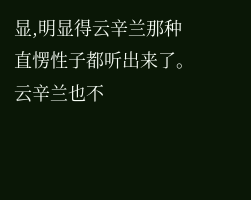显,明显得云辛兰那种直愣性子都听出来了。
云辛兰也不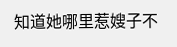知道她哪里惹嫂子不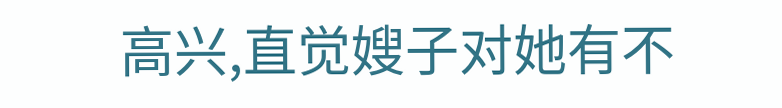高兴,直觉嫂子对她有不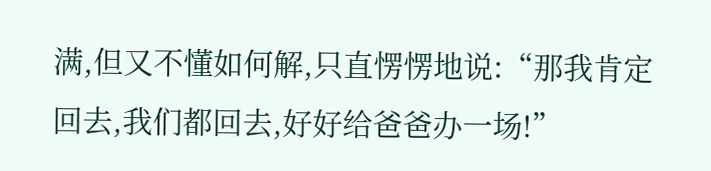满,但又不懂如何解,只直愣愣地说:“那我肯定回去,我们都回去,好好给爸爸办一场!”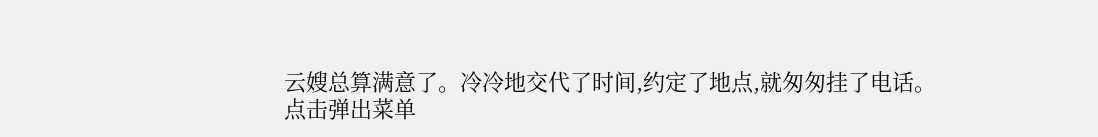云嫂总算满意了。冷冷地交代了时间,约定了地点,就匆匆挂了电话。
点击弹出菜单